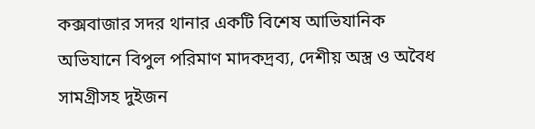কক্সবাজার সদর থানার একটি বিশেষ আভিযানিক অভিযানে বিপুল পরিমাণ মাদকদ্রব্য, দেশীয় অস্ত্র ও অবৈধ সামগ্রীসহ দুইজন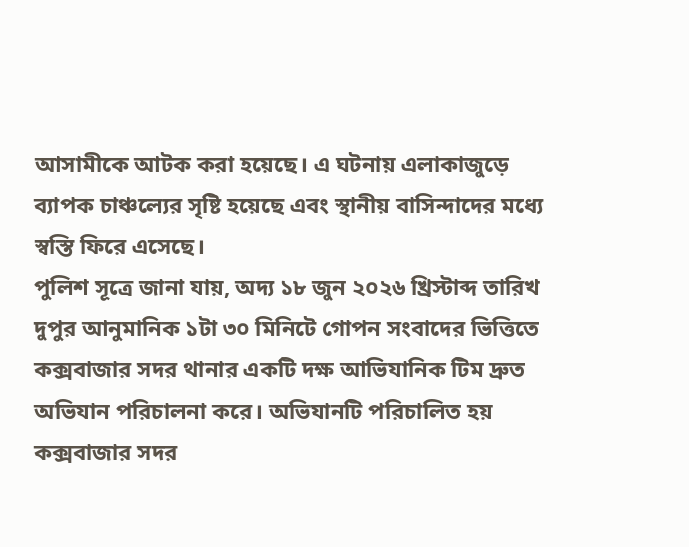আসামীকে আটক করা হয়েছে। এ ঘটনায় এলাকাজুড়ে ব্যাপক চাঞ্চল্যের সৃষ্টি হয়েছে এবং স্থানীয় বাসিন্দাদের মধ্যে স্বস্তি ফিরে এসেছে।
পুলিশ সূত্রে জানা যায়, অদ্য ১৮ জুন ২০২৬ খ্রিস্টাব্দ তারিখ দুপুর আনুমানিক ১টা ৩০ মিনিটে গোপন সংবাদের ভিত্তিতে কক্সবাজার সদর থানার একটি দক্ষ আভিযানিক টিম দ্রুত অভিযান পরিচালনা করে। অভিযানটি পরিচালিত হয় কক্সবাজার সদর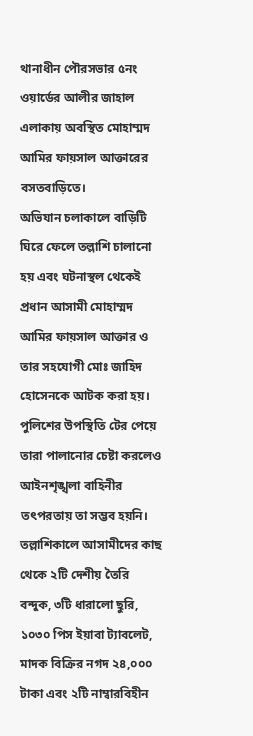থানাধীন পৌরসভার ৫নং ওয়ার্ডের আলীর জাহাল এলাকায় অবস্থিত মোহাম্মদ আমির ফায়সাল আক্তারের বসতবাড়িতে।
অভিযান চলাকালে বাড়িটি ঘিরে ফেলে তল্লাশি চালানো হয় এবং ঘটনাস্থল থেকেই প্রধান আসামী মোহাম্মদ আমির ফায়সাল আক্তার ও তার সহযোগী মোঃ জাহিদ হোসেনকে আটক করা হয়। পুলিশের উপস্থিতি টের পেয়ে তারা পালানোর চেষ্টা করলেও আইনশৃঙ্খলা বাহিনীর তৎপরতায় তা সম্ভব হয়নি।
তল্লাশিকালে আসামীদের কাছ থেকে ২টি দেশীয় তৈরি বন্দুক, ৩টি ধারালো ছুরি, ১০৩০ পিস ইয়াবা ট্যাবলেট, মাদক বিক্রির নগদ ২৪,০০০ টাকা এবং ২টি নাম্বারবিহীন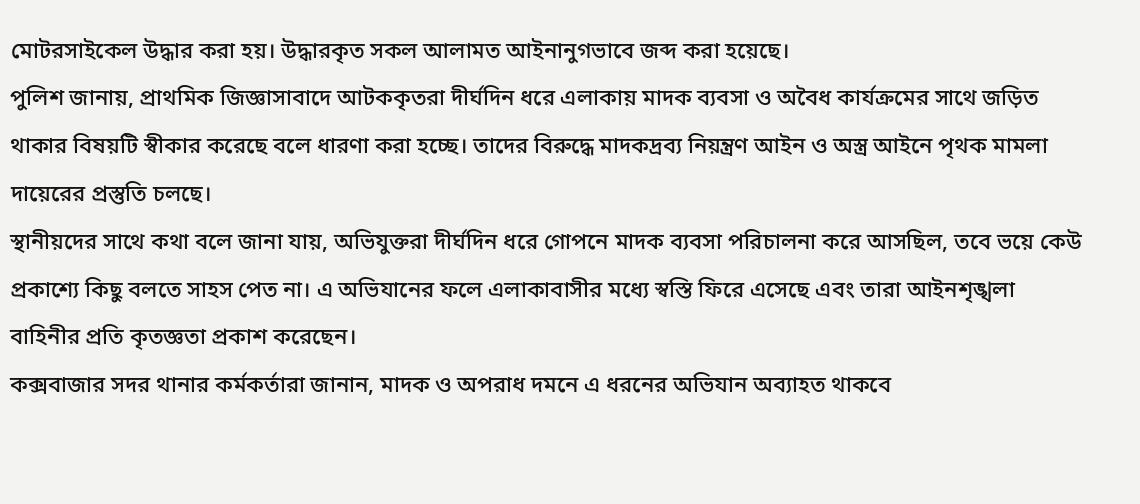মোটরসাইকেল উদ্ধার করা হয়। উদ্ধারকৃত সকল আলামত আইনানুগভাবে জব্দ করা হয়েছে।
পুলিশ জানায়, প্রাথমিক জিজ্ঞাসাবাদে আটককৃতরা দীর্ঘদিন ধরে এলাকায় মাদক ব্যবসা ও অবৈধ কার্যক্রমের সাথে জড়িত থাকার বিষয়টি স্বীকার করেছে বলে ধারণা করা হচ্ছে। তাদের বিরুদ্ধে মাদকদ্রব্য নিয়ন্ত্রণ আইন ও অস্ত্র আইনে পৃথক মামলা দায়েরের প্রস্তুতি চলছে।
স্থানীয়দের সাথে কথা বলে জানা যায়, অভিযুক্তরা দীর্ঘদিন ধরে গোপনে মাদক ব্যবসা পরিচালনা করে আসছিল, তবে ভয়ে কেউ প্রকাশ্যে কিছু বলতে সাহস পেত না। এ অভিযানের ফলে এলাকাবাসীর মধ্যে স্বস্তি ফিরে এসেছে এবং তারা আইনশৃঙ্খলা বাহিনীর প্রতি কৃতজ্ঞতা প্রকাশ করেছেন।
কক্সবাজার সদর থানার কর্মকর্তারা জানান, মাদক ও অপরাধ দমনে এ ধরনের অভিযান অব্যাহত থাকবে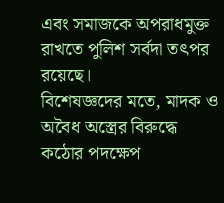এবং সমাজকে অপরাধমুক্ত রাখতে পুলিশ সর্বদা তৎপর রয়েছে।
বিশেষজ্ঞদের মতে, মাদক ও অবৈধ অস্ত্রের বিরুদ্ধে কঠোর পদক্ষেপ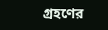গ্রহণের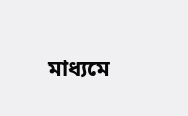মাধ্যমে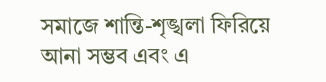সমাজে শান্তি-শৃঙ্খলা ফিরিয়ে আনা সম্ভব এবং এ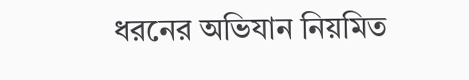ধরনের অভিযান নিয়মিত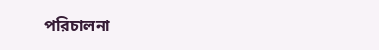পরিচালনা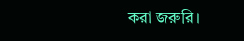করা জরুরি।